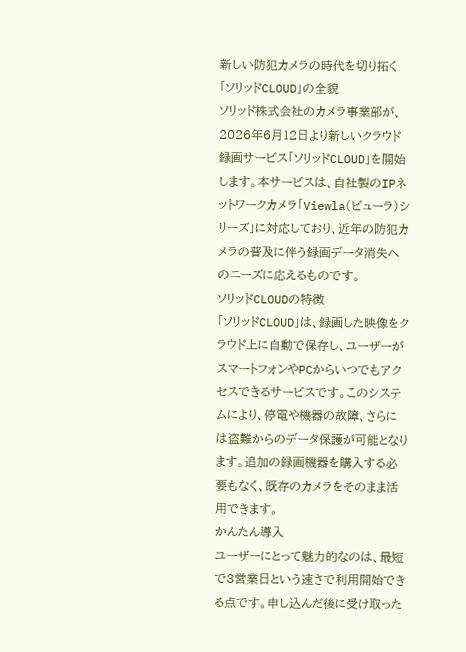新しい防犯カメラの時代を切り拓く「ソリッドCLOUD」の全貌
ソリッド株式会社のカメラ事業部が、2026年6月12日より新しいクラウド録画サービス「ソリッドCLOUD」を開始します。本サービスは、自社製のIPネットワークカメラ「Viewla(ビューラ)シリーズ」に対応しており、近年の防犯カメラの普及に伴う録画データ消失へのニーズに応えるものです。
ソリッドCLOUDの特徴
「ソリッドCLOUD」は、録画した映像をクラウド上に自動で保存し、ユーザーがスマートフォンやPCからいつでもアクセスできるサービスです。このシステムにより、停電や機器の故障、さらには盗難からのデータ保護が可能となります。追加の録画機器を購入する必要もなく、既存のカメラをそのまま活用できます。
かんたん導入
ユーザーにとって魅力的なのは、最短で3営業日という速さで利用開始できる点です。申し込んだ後に受け取った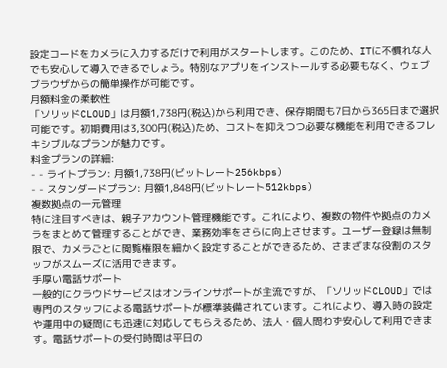設定コードをカメラに入力するだけで利用がスタートします。このため、ITに不慣れな人でも安心して導入できるでしょう。特別なアプリをインストールする必要もなく、ウェブブラウザからの簡単操作が可能です。
月額料金の柔軟性
「ソリッドCLOUD」は月額1,738円(税込)から利用でき、保存期間も7日から365日まで選択可能です。初期費用は3,300円(税込)ため、コストを抑えつつ必要な機能を利用できるフレキシブルなプランが魅力です。
料金プランの詳細:
- - ライトプラン: 月額1,738円(ビットレート256kbps)
- - スタンダードプラン: 月額1,848円(ビットレート512kbps)
複数拠点の一元管理
特に注目すべきは、親子アカウント管理機能です。これにより、複数の物件や拠点のカメラをまとめて管理することができ、業務効率をさらに向上させます。ユーザー登録は無制限で、カメラごとに閲覧権限を細かく設定することができるため、さまざまな役割のスタッフがスムーズに活用できます。
手厚い電話サポート
一般的にクラウドサービスはオンラインサポートが主流ですが、「ソリッドCLOUD」では専門のスタッフによる電話サポートが標準装備されています。これにより、導入時の設定や運用中の疑問にも迅速に対応してもらえるため、法人・個人問わず安心して利用できます。電話サポートの受付時間は平日の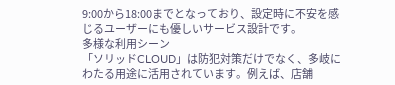9:00から18:00までとなっており、設定時に不安を感じるユーザーにも優しいサービス設計です。
多様な利用シーン
「ソリッドCLOUD」は防犯対策だけでなく、多岐にわたる用途に活用されています。例えば、店舗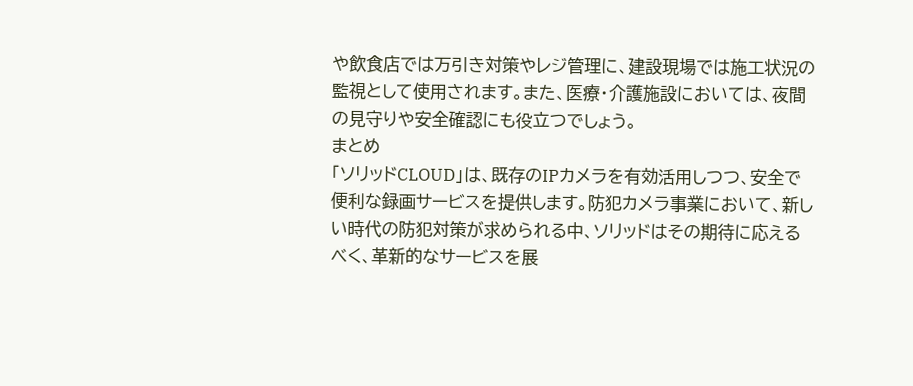や飲食店では万引き対策やレジ管理に、建設現場では施工状況の監視として使用されます。また、医療・介護施設においては、夜間の見守りや安全確認にも役立つでしょう。
まとめ
「ソリッドCLOUD」は、既存のIPカメラを有効活用しつつ、安全で便利な録画サービスを提供します。防犯カメラ事業において、新しい時代の防犯対策が求められる中、ソリッドはその期待に応えるべく、革新的なサービスを展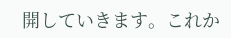開していきます。これか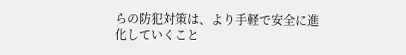らの防犯対策は、より手軽で安全に進化していくこと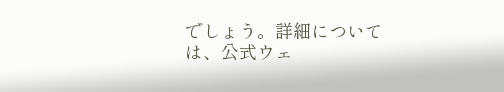でしょう。詳細については、公式ウェ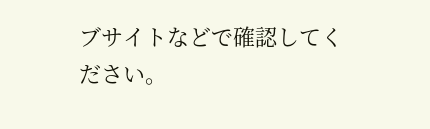ブサイトなどで確認してください。